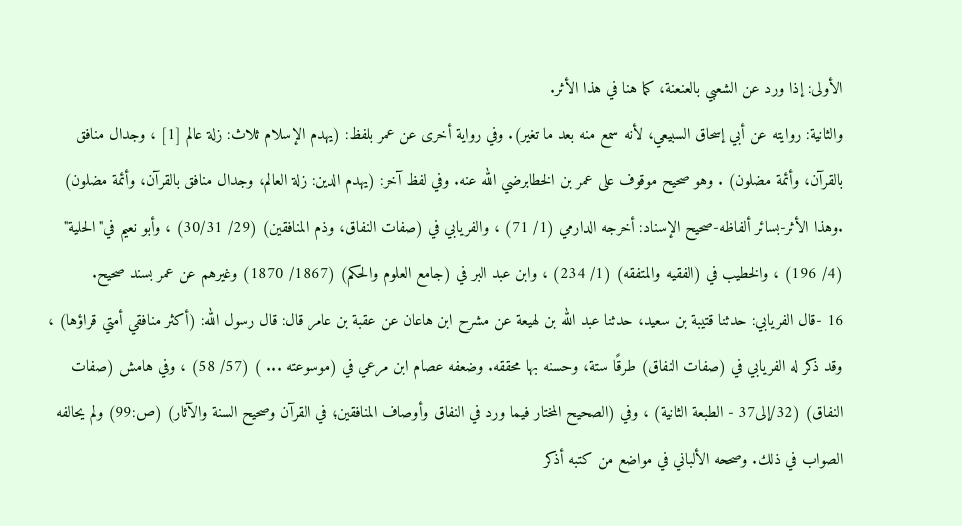الأولى: إذا ورد عن الشعبي بالعنعنة، كما هنا في هذا الأثر.
والثانية: روايته عن أبي إسحاق السبيعي، لأنه سمع منه بعد ما تغير). وفي رواية أخرى عن عمر بلفظ: (يهدم الإسلام ثلاث: زلة عالم [1] ، وجدال منافق بالقرآن، وأئمة مضلون) . وهو صحيح موقوف على عمر بن الخطابرضي الله عنه. وفي لفظ آخر: (يهدم الدين: زلة العالم، وجدال منافق بالقرآن، وأئمة مضلون) .وهذا الأثر-بسائر ألفاظه-صحيح الإسناد: أخرجه الدارمي (1/ 71) ، والفريابي في (صفات النفاق، وذم المنافقين) (29/ 30/31) ، وأبو نعيم في"الحلية" (4/ 196) ، والخطيب في (الفقيه والمتفقه) (1/ 234) ، وابن عبد البر في (جامع العلوم والحكم) (1867/ 1870) وغيرهم عن عمر بسند صحيح.
16 -قال الفريابي: حدثنا قتيبة بن سعيد، حدثنا عبد الله بن لهيعة عن مشرح ابن هاعان عن عقبة بن عامر قال: قال رسول الله: (أكثر منافقي أمتي قراؤها) ، وقد ذكر له الفريابي في (صفات النفاق) طرقًا ستة، وحسنه بها محققه. وضعفه عصام ابن مرعي في (موسوعته ... ) (57/ 58) ، وفي هامش (صفات النفاق) (32/إلى37 - الطبعة الثانية) ، وفي (الصحيح المختار فيما ورد في النفاق وأوصاف المنافقين؛ في القرآن وصحيح السنة والآثار) (ص:99) ولم يحالفه الصواب في ذلك. وصححه الألباني في مواضع من كتبه أذكر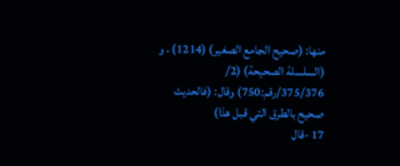منها: (صحيح الجامع الصغير) (1214) ، و (السلسلة الصحيحة) (2/ 375/376/رقم:750) وقال: (فالحديث صحيح بالطرق التي قبل هذا)
17 -قال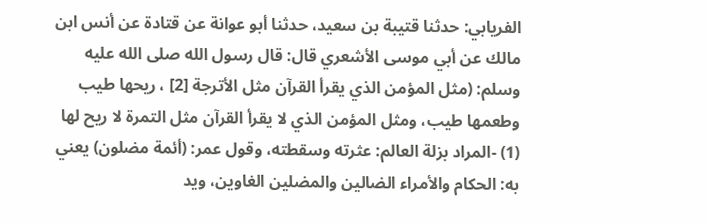الفريابي: حدثنا قتيبة بن سعيد، حدثنا أبو عوانة عن قتادة عن أنس ابن مالك عن أبي موسى الأشعري قال: قال رسول الله صلى الله عليه وسلم: (مثل المؤمن الذي يقرأ القرآن مثل الأترجة [2] ، ريحها طيب وطعمها طيب، ومثل المؤمن الذي لا يقرأ القرآن مثل التمرة لا ريح لها
(1) -المراد بزلة العالم: عثرته وسقطته، وقول عمر: (أئمة مضلون) يعني به: الحكام والأمراء الضالين والمضلين الغاوين، ويد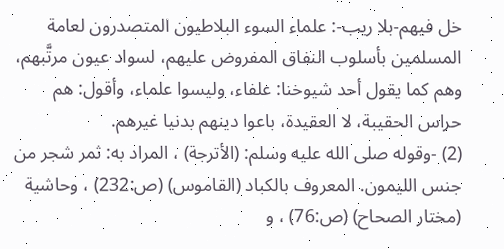خل فيهم-بلا ريب-: علماء السوء البلاطيون المتصدرون لعامة المسلمين بأسلوب النفاق المفروض عليهم، لسواد عيون مرتَّبهم، وهم كما يقول أحد شيوخنا: علفاء، وليسوا علماء، وأقول: هم حراس الحقيبة، لا العقيدة، باعوا دينهم بدنيا غيرهم.
(2) -وقوله صلى الله عليه وسلم: (الأترجة) ، المراد به: ثمر شجر من جنس الليمون. المعروف بالكباد (القاموس) (ص:232) ، وحاشية (مختار الصحاح) (ص:76) ، و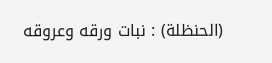(الحنظلة) : نبات ورقه وعروقه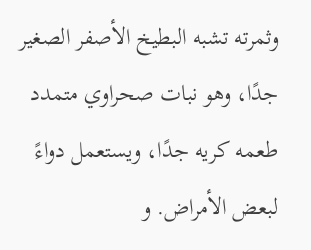وثمرته تشبه البطيخ الأصفر الصغير جدًا، وهو نبات صحراوي متمدد طعمه كريه جدًا، ويستعمل دواءً لبعض الأمراض. و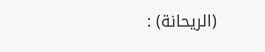(الريحانة) :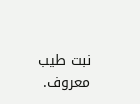نبت طيب معروف.